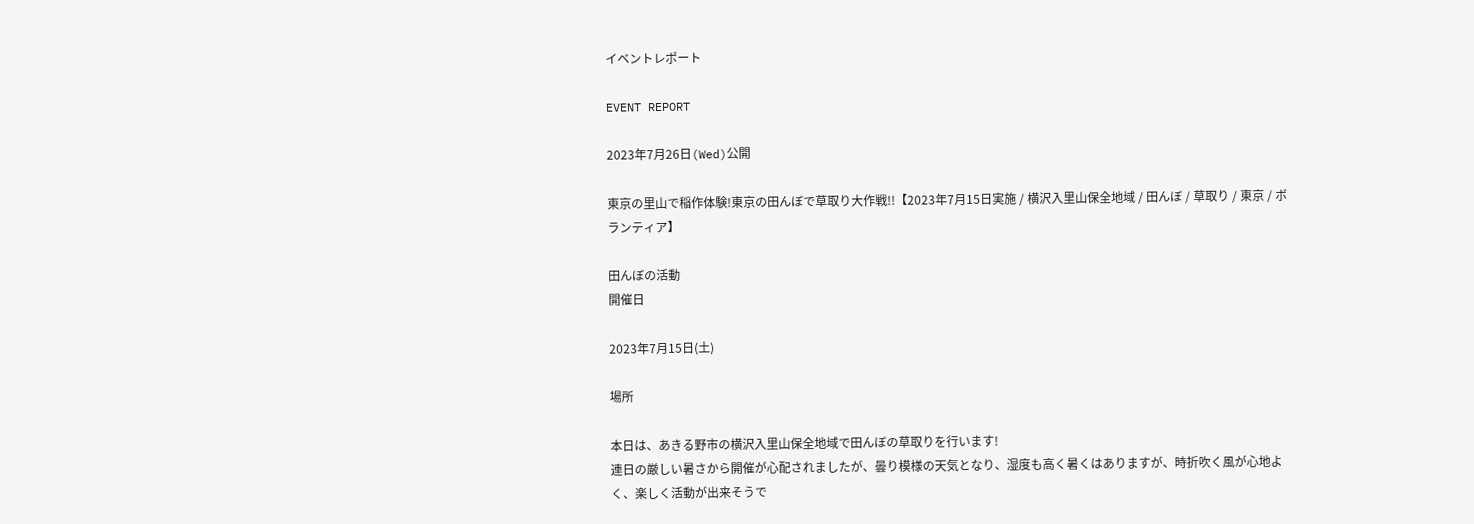イベントレポート

EVENT REPORT

2023年7月26日(Wed)公開

東京の里山で稲作体験!東京の田んぼで草取り大作戦!!【2023年7月15日実施 / 横沢入里山保全地域 / 田んぼ / 草取り / 東京 / ボランティア】

田んぼの活動
開催日

2023年7月15日(土)

場所

本日は、あきる野市の横沢入里山保全地域で田んぼの草取りを行います!
連日の厳しい暑さから開催が心配されましたが、曇り模様の天気となり、湿度も高く暑くはありますが、時折吹く風が心地よく、楽しく活動が出来そうで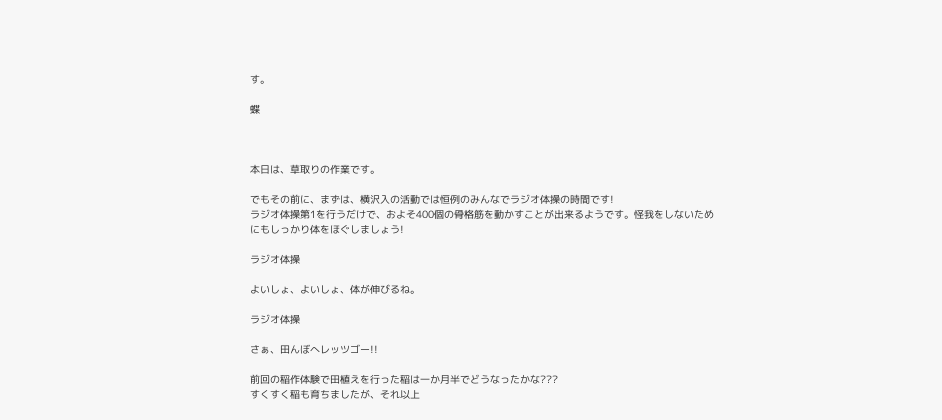す。

蝶



本日は、草取りの作業です。

でもその前に、まずは、横沢入の活動では恒例のみんなでラジオ体操の時間です!
ラジオ体操第1を行うだけで、およそ400個の骨格筋を動かすことが出来るようです。怪我をしないためにもしっかり体をほぐしましょう!

ラジオ体操

よいしょ、よいしょ、体が伸びるね。

ラジオ体操

さぁ、田んぼへレッツゴー!!

前回の稲作体験で田植えを行った稲は一か月半でどうなったかな???
すくすく稲も育ちましたが、それ以上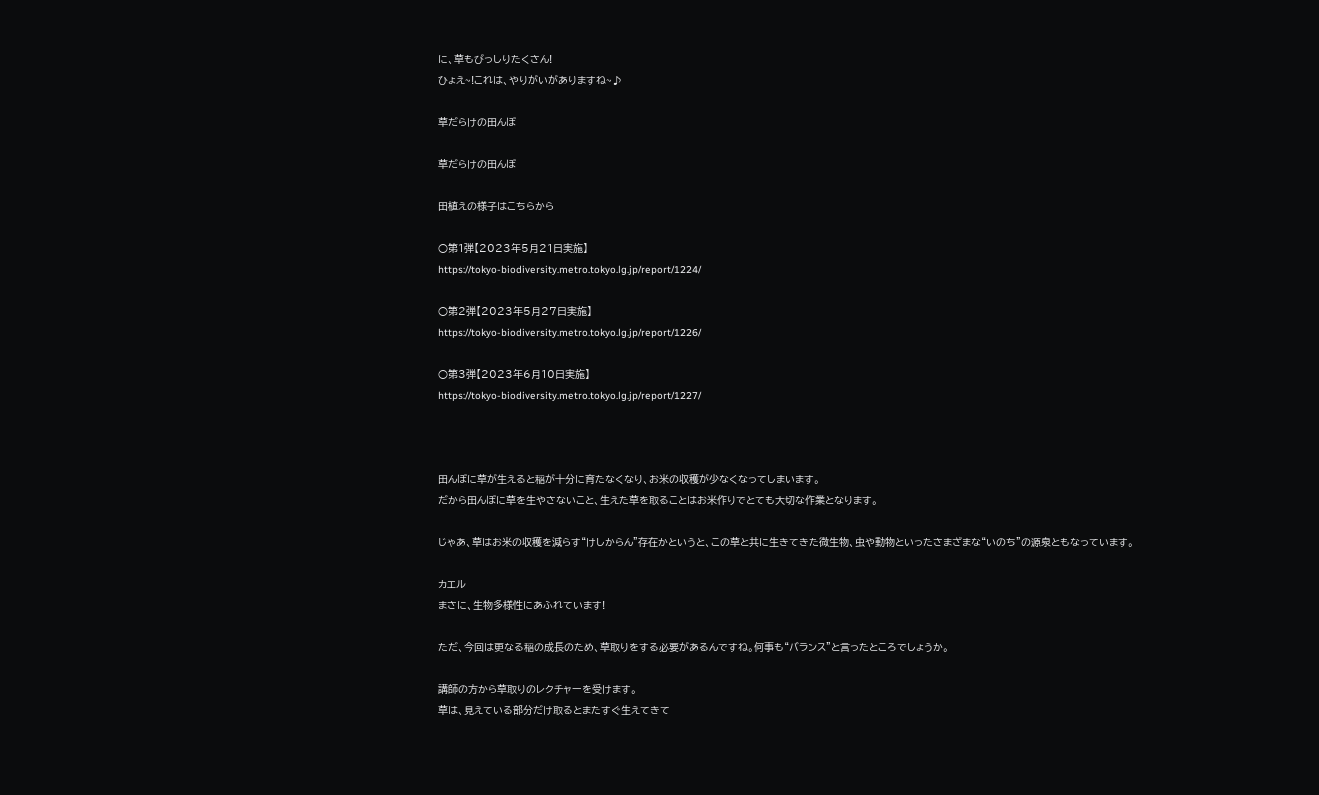に、草もびっしりたくさん!
ひょえ~!これは、やりがいがありますね~♪

草だらけの田んぼ

草だらけの田んぼ

田植えの様子はこちらから

○第1弾【2023年5月21日実施】
https://tokyo-biodiversity.metro.tokyo.lg.jp/report/1224/

○第2弾【2023年5月27日実施】
https://tokyo-biodiversity.metro.tokyo.lg.jp/report/1226/

○第3弾【2023年6月10日実施】
https://tokyo-biodiversity.metro.tokyo.lg.jp/report/1227/



田んぼに草が生えると稲が十分に育たなくなり、お米の収穫が少なくなってしまいます。
だから田んぼに草を生やさないこと、生えた草を取ることはお米作りでとても大切な作業となります。

じゃあ、草はお米の収穫を減らす“けしからん”存在かというと、この草と共に生きてきた微生物、虫や動物といったさまざまな“いのち”の源泉ともなっています。

カエル
まさに、生物多様性にあふれています!

ただ、今回は更なる稲の成長のため、草取りをする必要があるんですね。何事も“バランス”と言ったところでしょうか。

講師の方から草取りのレクチャーを受けます。
草は、見えている部分だけ取るとまたすぐ生えてきて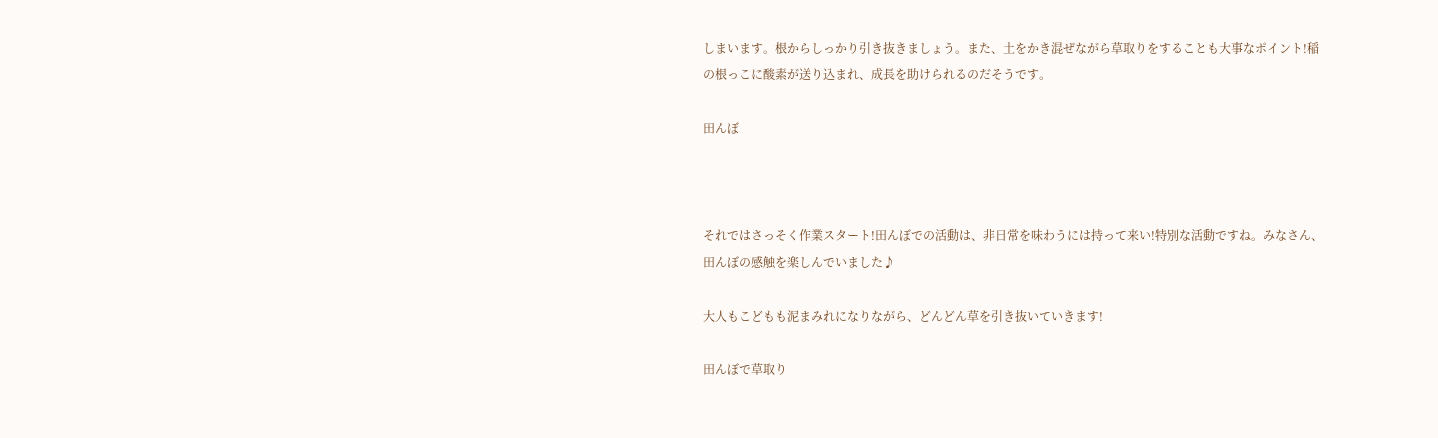しまいます。根からしっかり引き抜きましょう。また、土をかき混ぜながら草取りをすることも大事なポイント!稲の根っこに酸素が送り込まれ、成長を助けられるのだそうです。

田んぼ



それではさっそく作業スタート!田んぼでの活動は、非日常を味わうには持って来い!特別な活動ですね。みなさん、田んぼの感触を楽しんでいました♪

大人もこどもも泥まみれになりながら、どんどん草を引き抜いていきます!

田んぼで草取り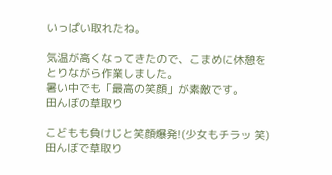いっぱい取れたね。

気温が高くなってきたので、こまめに休憩をとりながら作業しました。
暑い中でも「最高の笑顔」が素敵です。
田んぼの草取り

こどもも負けじと笑顔爆発!(少女もチラッ 笑)
田んぼで草取り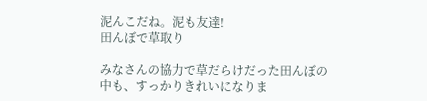泥んこだね。泥も友達!
田んぼで草取り

みなさんの協力で草だらけだった田んぼの中も、すっかりきれいになりま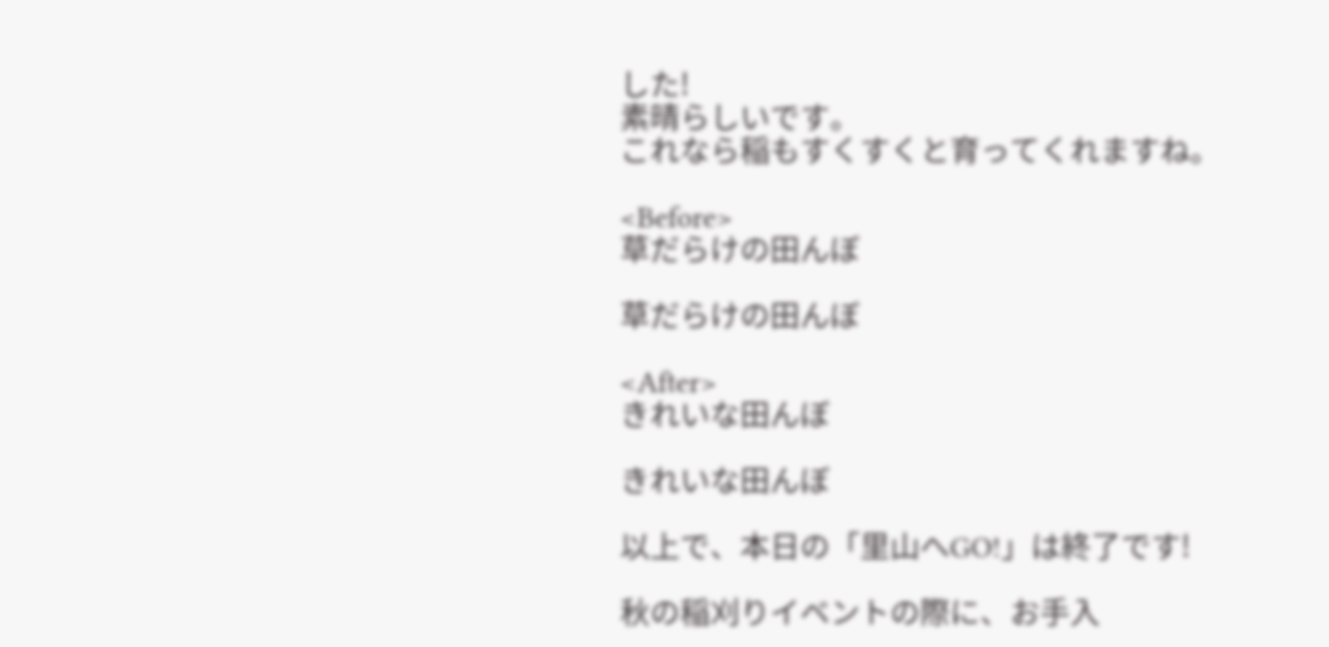した!
素晴らしいです。
これなら稲もすくすくと育ってくれますね。

<Before>
草だらけの田んぼ

草だらけの田んぼ

<After>
きれいな田んぼ

きれいな田んぼ

以上で、本日の「里山へGO!」は終了です!

秋の稲刈りイベントの際に、お手入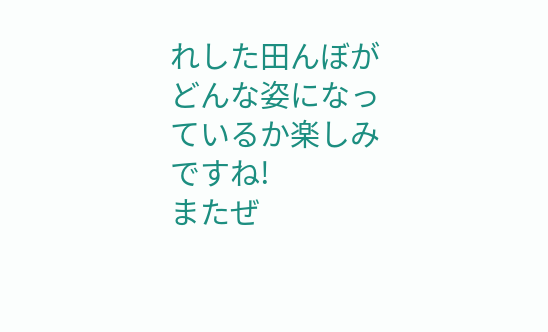れした田んぼがどんな姿になっているか楽しみですね!
またぜ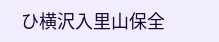ひ横沢入里山保全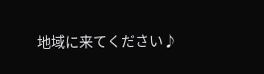地域に来てください♪